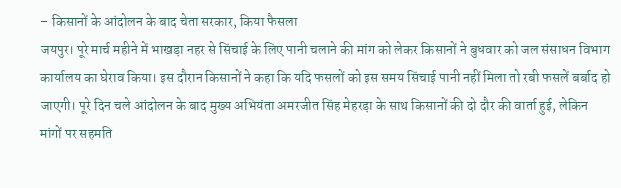– किसानों के आंदोलन के बाद चेता सरकार, किया फैसला
जयपुर। पूरे मार्च महीने में भाखड़ा नहर से सिंचाई के लिए पानी चलाने की मांग को लेकर किसानों ने बुधवार को जल संसाधन विभाग कार्यालय का घेराव किया। इस दौरान किसानों ने कहा कि यदि फसलों को इस समय सिंचाई पानी नहीं मिला तो रबी फसलें बर्बाद हो जाएगी। पूरे दिन चले आंदोलन के बाद मुख्य अभियंता अमरजीत सिंह मेहरड़ा के साथ किसानों की दो दौर की वार्ता हुई, लेकिन मांगों पर सहमति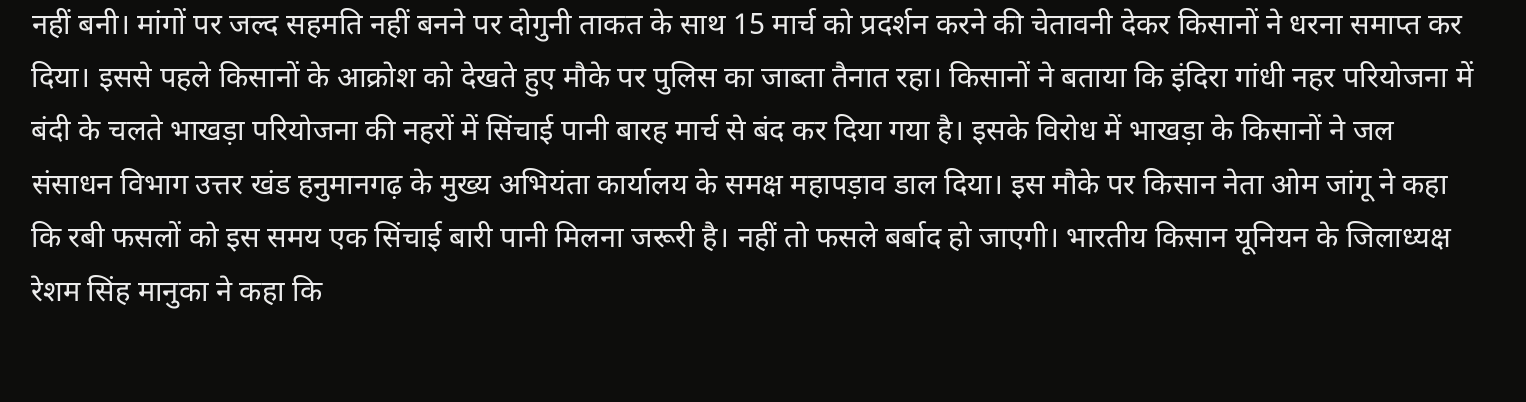नहीं बनी। मांगों पर जल्द सहमति नहीं बनने पर दोगुनी ताकत के साथ 15 मार्च को प्रदर्शन करने की चेतावनी देकर किसानों ने धरना समाप्त कर दिया। इससे पहले किसानों के आक्रोश को देखते हुए मौके पर पुलिस का जाब्ता तैनात रहा। किसानों ने बताया कि इंदिरा गांधी नहर परियोजना में बंदी के चलते भाखड़ा परियोजना की नहरों में सिंचाई पानी बारह मार्च से बंद कर दिया गया है। इसके विरोध में भाखड़ा के किसानों ने जल संसाधन विभाग उत्तर खंड हनुमानगढ़ के मुख्य अभियंता कार्यालय के समक्ष महापड़ाव डाल दिया। इस मौके पर किसान नेता ओम जांगू ने कहा कि रबी फसलों को इस समय एक सिंचाई बारी पानी मिलना जरूरी है। नहीं तो फसले बर्बाद हो जाएगी। भारतीय किसान यूनियन के जिलाध्यक्ष रेशम सिंह मानुका ने कहा कि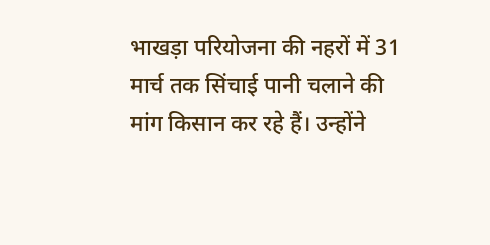भाखड़ा परियोजना की नहरों में 31 मार्च तक सिंचाई पानी चलाने की मांग किसान कर रहे हैं। उन्होंने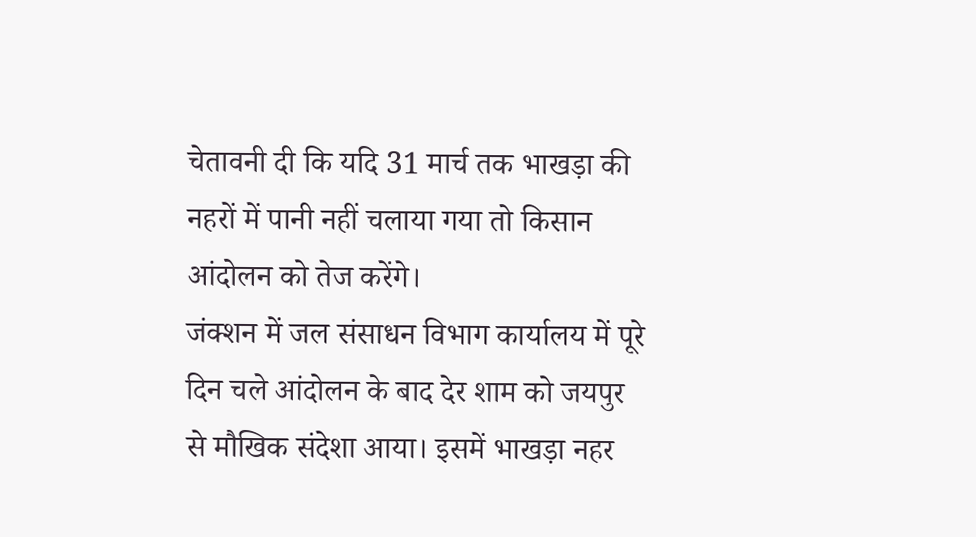चेतावनी दी कि यदि 31 मार्च तक भाखड़ा की नहरों में पानी नहीं चलाया गया तो किसान आंदोलन को तेज करेंगे।
जंक्शन में जल संसाधन विभाग कार्यालय में पूरे दिन चले आंदोलन के बाद देर शाम को जयपुर से मौखिक संदेशा आया। इसमें भाखड़ा नहर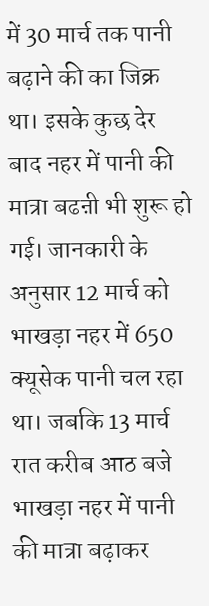में 30 मार्च तक पानी बढ़ाने की का जिक्र था। इसके कुछ देर बाद नहर में पानी की मात्रा बढऩी भी शुरू हो गई। जानकारी के अनुसार 12 मार्च को भाखड़ा नहर में 650 क्यूसेक पानी चल रहा था। जबकि 13 मार्च रात करीब आठ बजे भाखड़ा नहर में पानी की मात्रा बढ़ाकर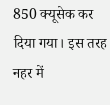850 क्यूसेक कर दिया गया। इस तरह नहर में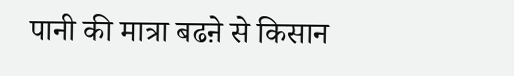पानी की मात्रा बढऩे से किसान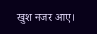खुश नजर आए।